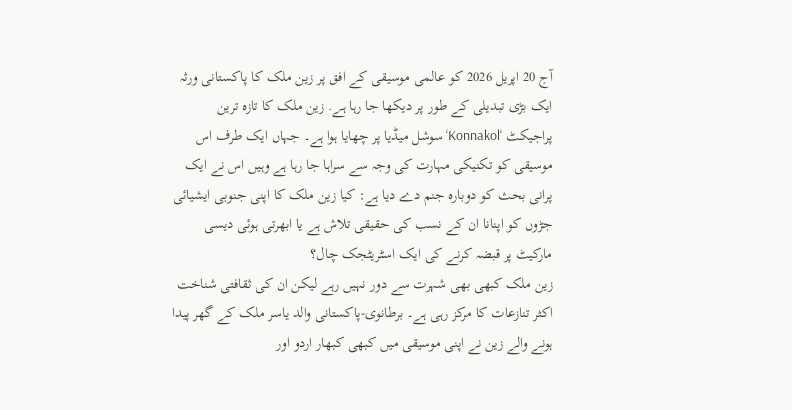آج 20 اپریل 2026 کو عالمی موسیقی کے افق پر زین ملک کا پاکستانی ورثہ ایک بڑی تبدیلی کے طور پر دیکھا جا رہا ہے. زین ملک کا تازہ ترین پراجیکٹ ‘Konnakol‘ سوشل میڈیا پر چھایا ہوا ہے۔ جہاں ایک طرف اس موسیقی کو تکنیکی مہارت کی وجہ سے سراہا جا رہا ہے وہیں اس نے ایک پرانی بحث کو دوبارہ جنم دے دیا ہے: کیا زین ملک کا اپنی جنوبی ایشیائی جڑوں کو اپنانا ان کے نسب کی حقیقی تلاش ہے یا ابھرتی ہوئی دیسی مارکیٹ پر قبضہ کرنے کی ایک اسٹریٹجک چال؟
زین ملک کبھی بھی شہرت سے دور نہیں رہے لیکن ان کی ثقافتی شناخت اکثر تنازعات کا مرکز رہی ہے۔ برطانوی-پاکستانی والد یاسر ملک کے گھر پیدا ہونے والے زین نے اپنی موسیقی میں کبھی کبھار اردو اور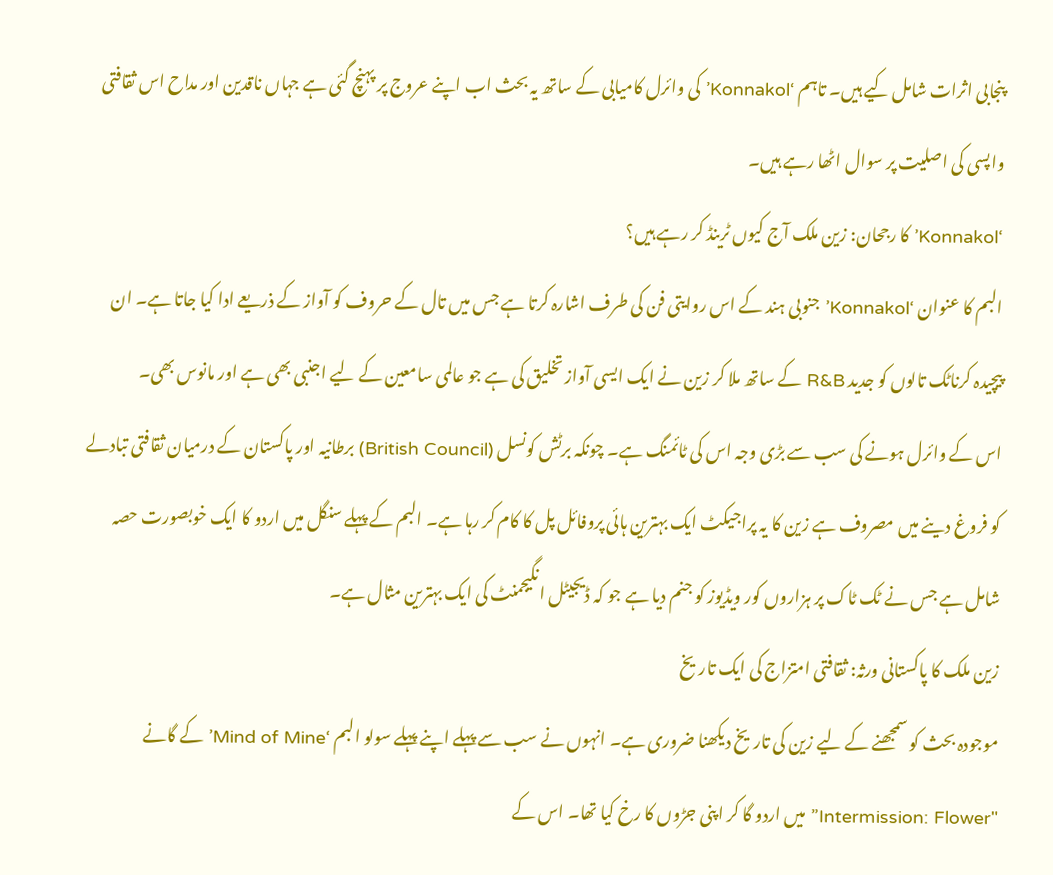پنجابی اثرات شامل کیے ہیں۔ تاہم ‘Konnakol’ کی وائرل کامیابی کے ساتھ یہ بحث اب اپنے عروج پر پہنچ گئی ہے جہاں ناقدین اور مداح اس ثقافتی واپسی کی اصلیت پر سوال اٹھا رہے ہیں۔
‘Konnakol’ کا رجحان: زین ملک آج کیوں ٹرینڈ کر رہے ہیں؟
البم کا عنوان ‘Konnakol’ جنوبی ہند کے اس روایتی فن کی طرف اشارہ کرتا ہے جس میں تال کے حروف کو آواز کے ذریعے ادا کیا جاتا ہے۔ ان پیچیدہ کرناٹک تالوں کو جدید R&B کے ساتھ ملا کر زین نے ایک ایسی آواز تخلیق کی ہے جو عالمی سامعین کے لیے اجنبی بھی ہے اور مانوس بھی۔
اس کے وائرل ہونے کی سب سے بڑی وجہ اس کی ٹائمنگ ہے۔ چونکہ برٹش کونسل (British Council) برطانیہ اور پاکستان کے درمیان ثقافتی تبادلے کو فروغ دینے میں مصروف ہے زین کا یہ پراجیکٹ ایک بہترین ہائی پروفائل پل کا کام کر رہا ہے۔ البم کے پہلے سنگل میں اردو کا ایک خوبصورت حصہ شامل ہے جس نے ٹک ٹاک پر ہزاروں کور ویڈیوز کو جنم دیا ہے جو کہ ڈیجیٹل انگیجمنٹ کی ایک بہترین مثال ہے۔
زین ملک کا پاکستانی ورثہ: ثقافتی امتزاج کی ایک تاریخ
موجودہ بحث کو سمجھنے کے لیے زین کی تاریخ دیکھنا ضروری ہے۔ انہوں نے سب سے پہلے اپنے پہلے سولو البم ‘Mind of Mine’ کے گانے "Intermission: Flower” میں اردو گا کر اپنی جڑوں کا رخ کیا تھا۔ اس کے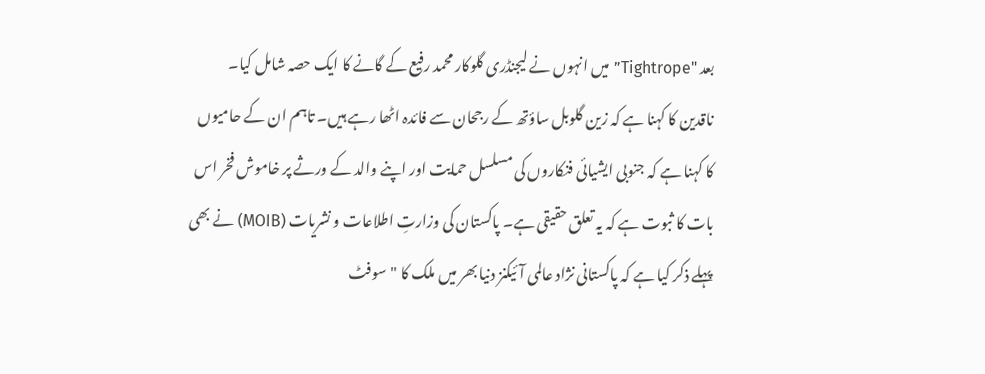بعد "Tightrope” میں انہوں نے لیجنڈری گلوکار محمد رفیع کے گانے کا ایک حصہ شامل کیا۔
ناقدین کا کہنا ہے کہ زین گلوبل ساؤتھ کے رجحان سے فائدہ اٹھا رہے ہیں۔ تاہم ان کے حامیوں کا کہنا ہے کہ جنوبی ایشیائی فنکاروں کی مسلسل حمایت اور اپنے والد کے ورثے پر خاموش فخر اس بات کا ثبوت ہے کہ یہ تعلق حقیقی ہے۔ پاکستان کی وزارتِ اطلاعات و نشریات (MOIB) نے بھی پہلے ذکر کیا ہے کہ پاکستانی نژاد عالمی آئیکنز دنیا بھر میں ملک کا "سوفٹ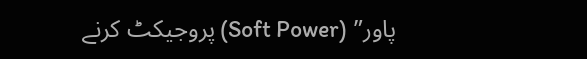پاور” (Soft Power) پروجیکٹ کرنے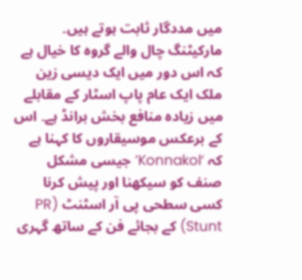میں مددگار ثابت ہوتے ہیں۔
مارکیٹنگ چال والے گروہ کا خیال ہے کہ اس دور میں ایک دیسی زین ملک ایک عام پاپ اسٹار کے مقابلے میں زیادہ منافع بخش برانڈ ہے۔ اس کے برعکس موسیقاروں کا کہنا ہے کہ ‘Konnakol’ جیسی مشکل صنف کو سیکھنا اور پیش کرنا کسی سطحی پی آر اسٹنٹ (PR Stunt) کے بجائے فن کے ساتھ گہری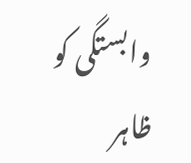وابستگی کو ظاہر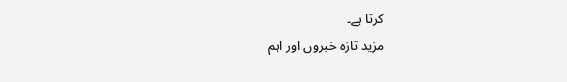کرتا ہے۔
مزید تازہ خبروں اور اہم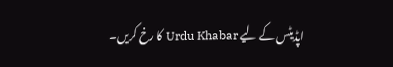اپڈیٹس کے لیے Urdu Khabar کا رخ کریں۔